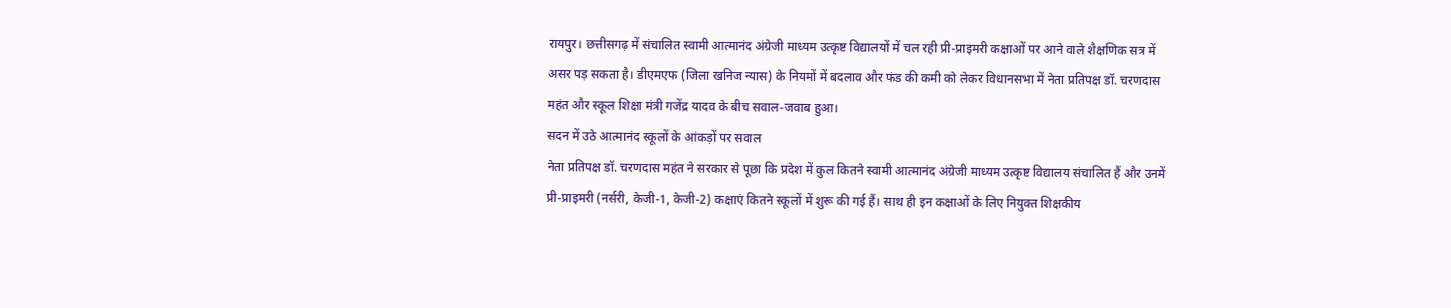रायपुर। छत्तीसगढ़ में संचालित स्वामी आत्मानंद अंग्रेजी माध्यम उत्कृष्ट विद्यालयों में चल रही प्री-प्राइमरी कक्षाओं पर आने वाले शैक्षणिक सत्र में असर पड़ सकता है। डीएमएफ (जिला खनिज न्यास) के नियमों में बदलाव और फंड की कमी को लेकर विधानसभा में नेता प्रतिपक्ष डॉ. चरणदास महंत और स्कूल शिक्षा मंत्री गजेंद्र यादव के बीच सवाल-जवाब हुआ।
सदन में उठे आत्मानंद स्कूलों के आंकड़ों पर सवाल
नेता प्रतिपक्ष डॉ. चरणदास महंत ने सरकार से पूछा कि प्रदेश में कुल कितने स्वामी आत्मानंद अंग्रेजी माध्यम उत्कृष्ट विद्यालय संचालित हैं और उनमें प्री-प्राइमरी (नर्सरी, केजी-1, केजी-2) कक्षाएं कितने स्कूलों में शुरू की गई हैं। साथ ही इन कक्षाओं के लिए नियुक्त शिक्षकीय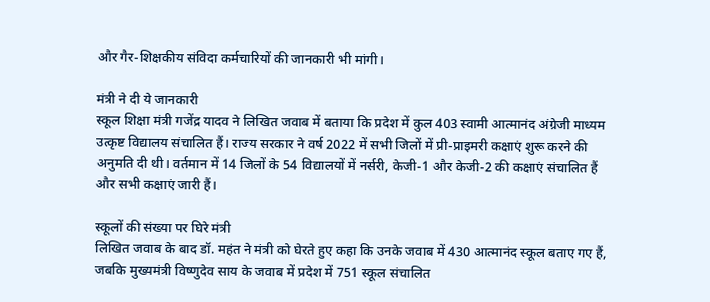और गैर-शिक्षकीय संविदा कर्मचारियों की जानकारी भी मांगी।

मंत्री ने दी ये जानकारी
स्कूल शिक्षा मंत्री गजेंद्र यादव ने लिखित जवाब में बताया कि प्रदेश में कुल 403 स्वामी आत्मानंद अंग्रेजी माध्यम उत्कृष्ट विद्यालय संचालित हैं। राज्य सरकार ने वर्ष 2022 में सभी जिलों में प्री-प्राइमरी कक्षाएं शुरू करने की अनुमति दी थी। वर्तमान में 14 जिलों के 54 विद्यालयों में नर्सरी, केजी-1 और केजी-2 की कक्षाएं संचालित हैं और सभी कक्षाएं जारी हैं।

स्कूलों की संख्या पर घिरे मंत्री
लिखित जवाब के बाद डॉ. महंत ने मंत्री को घेरते हुए कहा कि उनके जवाब में 430 आत्मानंद स्कूल बताए गए हैं, जबकि मुख्यमंत्री विष्णुदेव साय के जवाब में प्रदेश में 751 स्कूल संचालित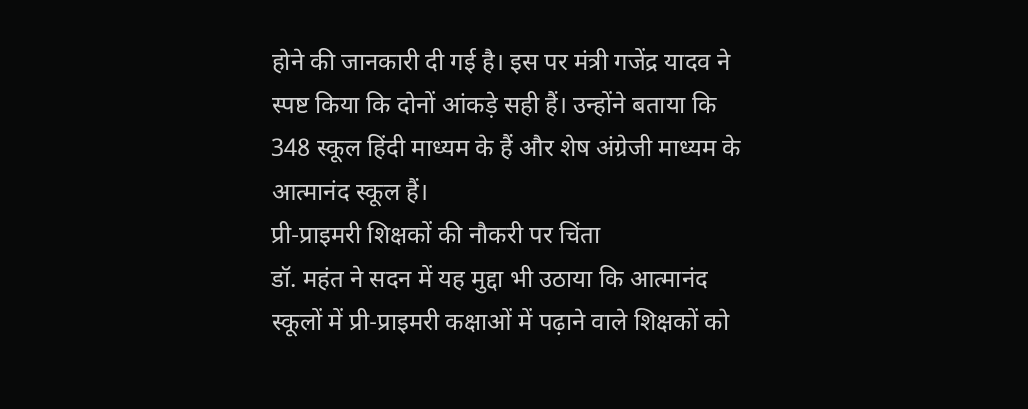होने की जानकारी दी गई है। इस पर मंत्री गजेंद्र यादव ने स्पष्ट किया कि दोनों आंकड़े सही हैं। उन्होंने बताया कि 348 स्कूल हिंदी माध्यम के हैं और शेष अंग्रेजी माध्यम के आत्मानंद स्कूल हैं।
प्री-प्राइमरी शिक्षकों की नौकरी पर चिंता
डॉ. महंत ने सदन में यह मुद्दा भी उठाया कि आत्मानंद स्कूलों में प्री-प्राइमरी कक्षाओं में पढ़ाने वाले शिक्षकों को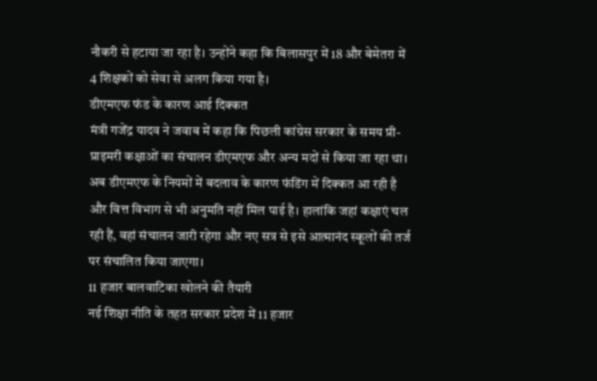नौकरी से हटाया जा रहा है। उन्होंने कहा कि बिलासपुर में 18 और बेमेतरा में 4 शिक्षकों को सेवा से अलग किया गया है।
डीएमएफ फंड के कारण आई दिक्कत
मंत्री गजेंद्र यादव ने जवाब में कहा कि पिछली कांग्रेस सरकार के समय प्री-प्राइमरी कक्षाओं का संचालन डीएमएफ और अन्य मदों से किया जा रहा था। अब डीएमएफ के नियमों में बदलाव के कारण फंडिंग में दिक्कत आ रही है और वित्त विभाग से भी अनुमति नहीं मिल पाई है। हालांकि जहां कक्षाएं चल रही हैं, वहां संचालन जारी रहेगा और नए सत्र से इसे आत्मानंद स्कूलों की तर्ज पर संचालित किया जाएगा।
11 हजार बालवाटिका खोलने की तैयारी
नई शिक्षा नीति के तहत सरकार प्रदेश में 11 हजार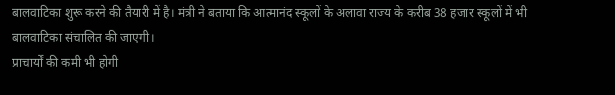बालवाटिका शुरू करने की तैयारी में है। मंत्री ने बताया कि आत्मानंद स्कूलों के अलावा राज्य के करीब 38 हजार स्कूलों में भी बालवाटिका संचालित की जाएगी।
प्राचार्यों की कमी भी होगी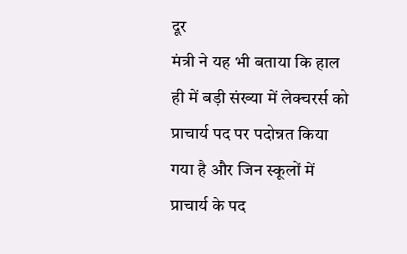दूर
मंत्री ने यह भी बताया कि हाल ही में बड़ी संख्या में लेक्चरर्स को प्राचार्य पद पर पदोन्नत किया गया है और जिन स्कूलों में प्राचार्य के पद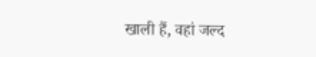खाली हैं, वहां जल्द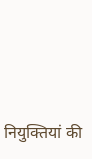नियुक्तियां की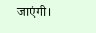जाएंगी।